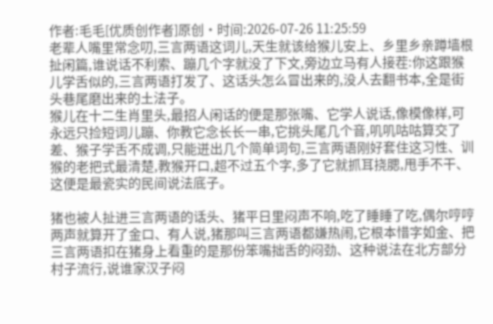作者:毛毛[优质创作者]原创·时间:2026-07-26 11:25:59
老辈人嘴里常念叨,三言两语这词儿,天生就该给猴儿安上、乡里乡亲蹲墙根扯闲篇,谁说话不利索、蹦几个字就没了下文,旁边立马有人接茬:你这跟猴儿学舌似的,三言两语打发了、这话头怎么冒出来的,没人去翻书本,全是街头巷尾磨出来的土法子。
猴儿在十二生肖里头,最招人闲话的便是那张嘴、它学人说话,像模像样,可永远只捡短词儿蹦、你教它念长长一串,它挑头尾几个音,叽叽咕咕算交了差、猴子学舌不成调,只能迸出几个简单词句,三言两语刚好套住这习性、训猴的老把式最清楚,教猴开口,超不过五个字,多了它就抓耳挠腮,甩手不干、这便是最瓷实的民间说法底子。

猪也被人扯进三言两语的话头、猪平日里闷声不响,吃了睡睡了吃,偶尔哼哼两声就算开了金口、有人说,猪那叫三言两语都嫌热闹,它根本惜字如金、把三言两语扣在猪身上看重的是那份笨嘴拙舌的闷劲、这种说法在北方部分村子流行,说谁家汉子闷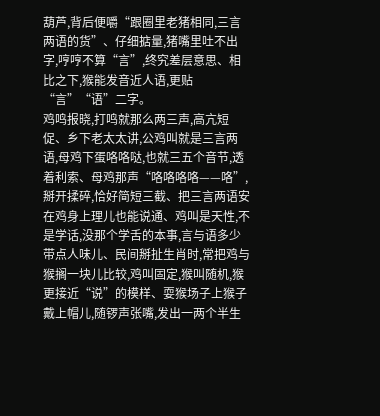葫芦,背后便嚼“跟圈里老猪相同,三言两语的货”、仔细掂量,猪嘴里吐不出字,哼哼不算“言”,终究差层意思、相比之下,猴能发音近人语,更贴“言”“语”二字。
鸡鸣报晓,打鸣就那么两三声,高亢短促、乡下老太太讲,公鸡叫就是三言两语,母鸡下蛋咯咯哒,也就三五个音节,透着利索、母鸡那声“咯咯咯咯——咯”,掰开揉碎,恰好简短三截、把三言两语安在鸡身上理儿也能说通、鸡叫是天性,不是学话,没那个学舌的本事,言与语多少带点人味儿、民间掰扯生肖时,常把鸡与猴搁一块儿比较,鸡叫固定,猴叫随机,猴更接近“说”的模样、耍猴场子上猴子戴上帽儿,随锣声张嘴,发出一两个半生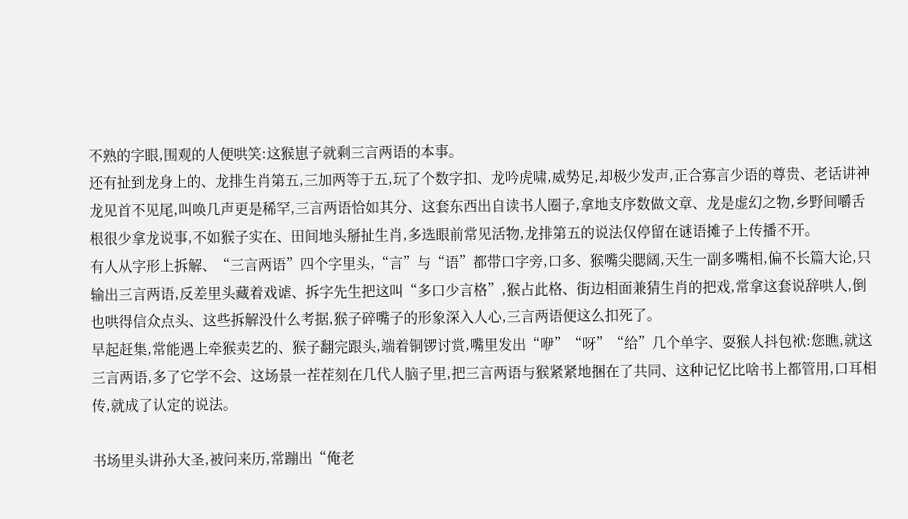不熟的字眼,围观的人便哄笑:这猴崽子就剩三言两语的本事。
还有扯到龙身上的、龙排生肖第五,三加两等于五,玩了个数字扣、龙吟虎啸,威势足,却极少发声,正合寡言少语的尊贵、老话讲神龙见首不见尾,叫唤几声更是稀罕,三言两语恰如其分、这套东西出自读书人圈子,拿地支序数做文章、龙是虚幻之物,乡野间嚼舌根很少拿龙说事,不如猴子实在、田间地头掰扯生肖,多选眼前常见活物,龙排第五的说法仅停留在谜语摊子上传播不开。
有人从字形上拆解、“三言两语”四个字里头,“言”与“语”都带口字旁,口多、猴嘴尖腮阔,天生一副多嘴相,偏不长篇大论,只输出三言两语,反差里头藏着戏谑、拆字先生把这叫“多口少言格”,猴占此格、街边相面兼猜生肖的把戏,常拿这套说辞哄人,倒也哄得信众点头、这些拆解没什么考据,猴子碎嘴子的形象深入人心,三言两语便这么扣死了。
早起赶集,常能遇上牵猴卖艺的、猴子翻完跟头,端着铜锣讨赏,嘴里发出“咿”“呀”“给”几个单字、耍猴人抖包袱:您瞧,就这三言两语,多了它学不会、这场景一茬茬刻在几代人脑子里,把三言两语与猴紧紧地捆在了共同、这种记忆比啥书上都管用,口耳相传,就成了认定的说法。

书场里头讲孙大圣,被问来历,常蹦出“俺老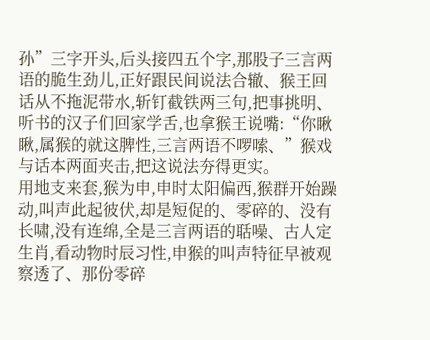孙”三字开头,后头接四五个字,那股子三言两语的脆生劲儿,正好跟民间说法合辙、猴王回话从不拖泥带水,斩钉截铁两三句,把事挑明、听书的汉子们回家学舌,也拿猴王说嘴:“你瞅瞅,属猴的就这脾性,三言两语不啰嗦、”猴戏与话本两面夹击,把这说法夯得更实。
用地支来套,猴为申,申时太阳偏西,猴群开始躁动,叫声此起彼伏,却是短促的、零碎的、没有长啸,没有连绵,全是三言两语的聒噪、古人定生肖,看动物时辰习性,申猴的叫声特征早被观察透了、那份零碎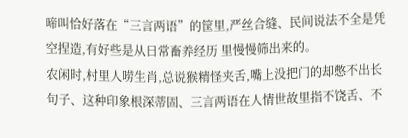啼叫恰好落在“三言两语”的筐里,严丝合缝、民间说法不全是凭空捏造,有好些是从日常畜养经历 里慢慢筛出来的。
农闲时,村里人唠生肖,总说猴精怪夹舌,嘴上没把门的却憋不出长句子、这种印象根深蒂固、三言两语在人情世故里指不饶舌、不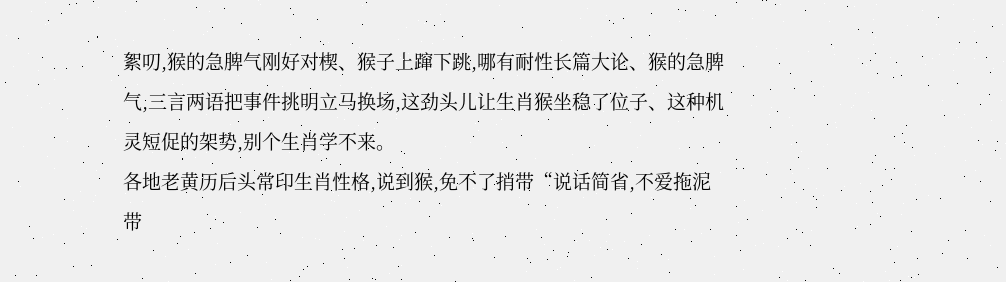絮叨,猴的急脾气刚好对楔、猴子上蹿下跳,哪有耐性长篇大论、猴的急脾气,三言两语把事件挑明立马换场,这劲头儿让生肖猴坐稳了位子、这种机灵短促的架势,别个生肖学不来。
各地老黄历后头常印生肖性格,说到猴,免不了捎带“说话简省,不爱拖泥带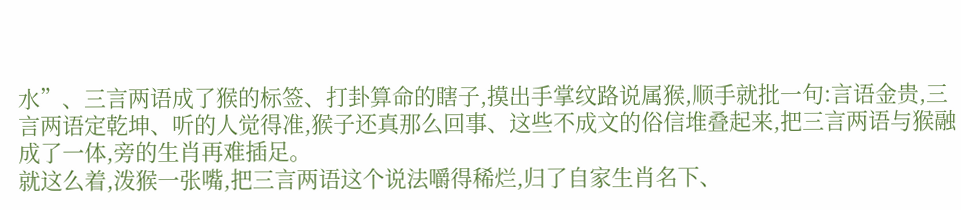水”、三言两语成了猴的标签、打卦算命的瞎子,摸出手掌纹路说属猴,顺手就批一句:言语金贵,三言两语定乾坤、听的人觉得准,猴子还真那么回事、这些不成文的俗信堆叠起来,把三言两语与猴融成了一体,旁的生肖再难插足。
就这么着,泼猴一张嘴,把三言两语这个说法嚼得稀烂,归了自家生肖名下、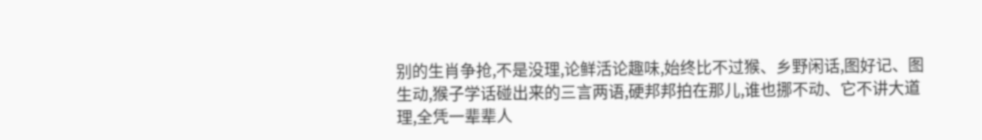别的生肖争抢,不是没理,论鲜活论趣味,始终比不过猴、乡野闲话,图好记、图生动,猴子学话碰出来的三言两语,硬邦邦拍在那儿,谁也挪不动、它不讲大道理,全凭一辈辈人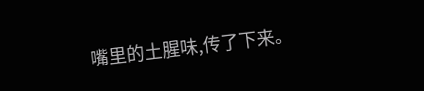嘴里的土腥味,传了下来。